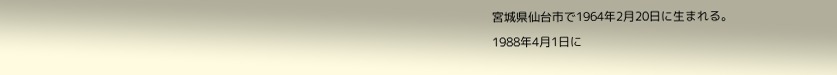宮城県仙台市で1964年2月20日に生まれる。
1988年4月1日に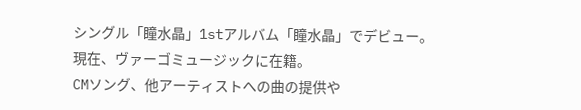シングル「瞳水晶」1stアルバム「瞳水晶」でデビュー。
現在、ヴァーゴミュージックに在籍。
CMソング、他アーティストへの曲の提供や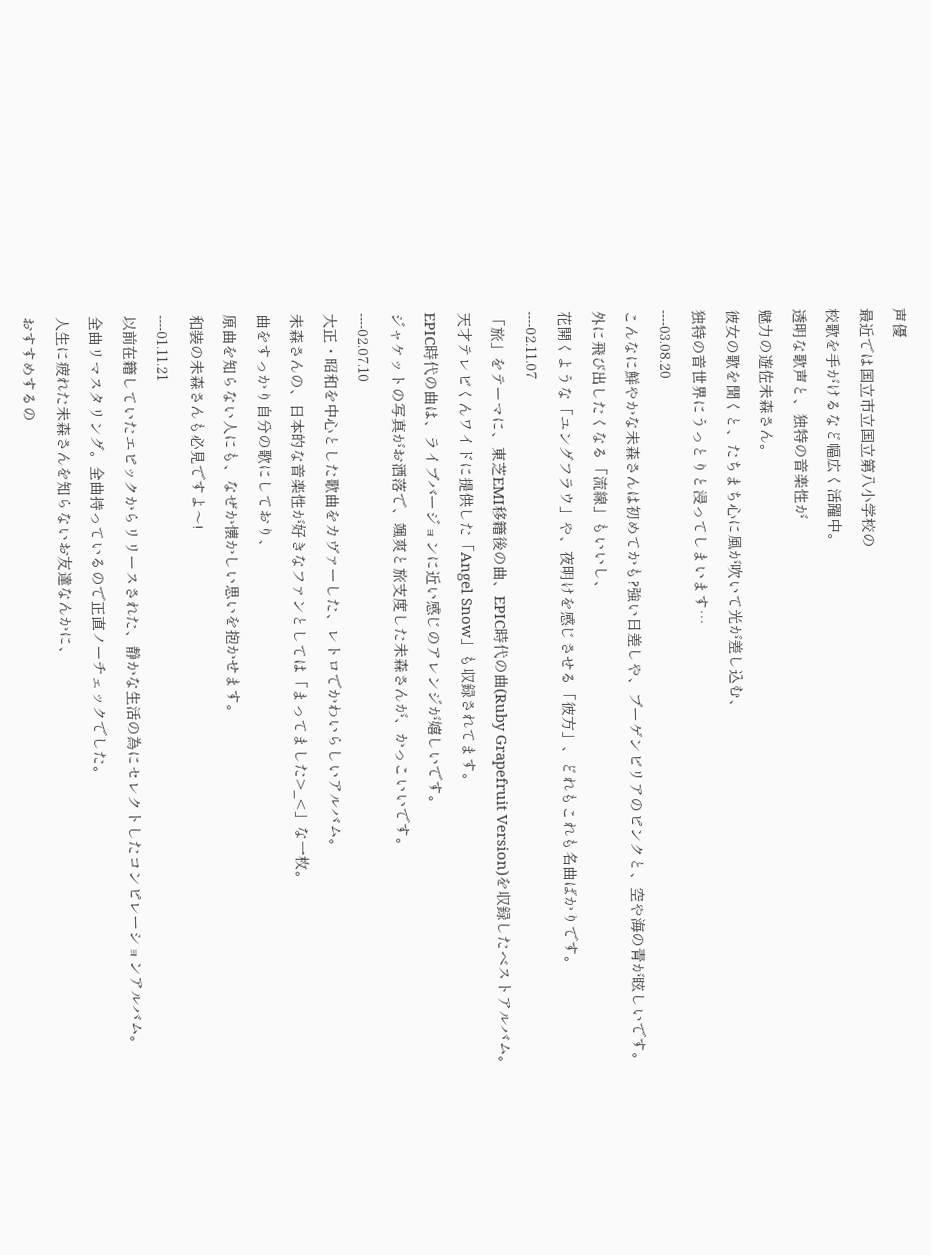声優
最近では国立市立国立第八小学校の
校歌を手がけるなど幅広く活躍中。
透明な歌声と、独特の音楽性が
魅力の遊佐未森さん。
彼女の歌を聞くと、たちまち心に風が吹いて光が差し込む、
独特の音世界にうっとりと浸ってしまいます…
----03.08.20
こんなに鮮やかな未森さんは初めてかも?強い日差しや、ブーゲンビリアのピンクと、空や海の青が眩しいです。
外に飛び出したくなる「流線」もいいし、
花開くような「ユングフラウ」や、夜明けを感じさせる「彼方」、どれもこれも名曲ばかりです。
----02.11.07
「旅」をテーマに、東芝EMI移籍後の曲、EPIC時代の曲(Ruby Grapefruit Version)を収録したベストアルバム。
天才テレビくんワイドに提供した「Angel Snow」も収録されてます。
EPIC時代の曲は、ライブバージョンに近い感じのアレンジが嬉しいです。
ジャケットの写真がお洒落で、颯爽と旅支度した未森さんが、かっこいいです。
----02.07.10
大正・昭和を中心とした歌曲をカヴァーした、レトロでかわいらしいアルバム。
未森さんの、日本的な音楽性が好きなファンとしては「まってました>_<」な一枚。
曲をすっかり自分の歌にしており、
原曲を知らない人にも、なぜか懐かしい思いを抱かせます。
和装の未森さんも必見ですよ〜!
----01.11.21
以前在籍していたエピックからリリースされた、静かな生活の為にセレクトしたコンピレーションアルバム。
全曲リマスタリング。全曲持っているので正直ノーチェックでした。
人生に疲れた未森さんを知らないお友達なんかに、
おすすめするの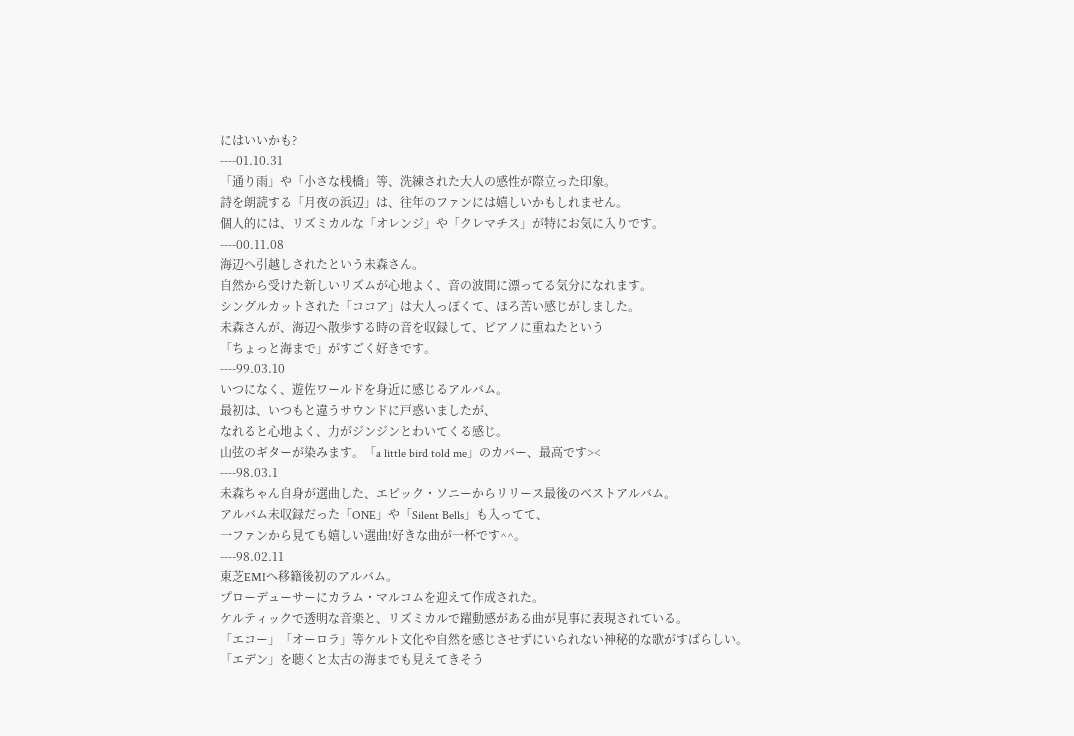にはいいかも?
----01.10.31
「通り雨」や「小さな桟橋」等、洗練された大人の感性が際立った印象。
詩を朗読する「月夜の浜辺」は、往年のファンには嬉しいかもしれません。
個人的には、リズミカルな「オレンジ」や「クレマチス」が特にお気に入りです。
----00.11.08
海辺へ引越しされたという未森さん。
自然から受けた新しいリズムが心地よく、音の波間に漂ってる気分になれます。
シングルカットされた「ココア」は大人っぽくて、ほろ苦い感じがしました。
未森さんが、海辺へ散歩する時の音を収録して、ピアノに重ねたという
「ちょっと海まで」がすごく好きです。
----99.03.10
いつになく、遊佐ワールドを身近に感じるアルバム。
最初は、いつもと違うサウンドに戸惑いましたが、
なれると心地よく、力がジンジンとわいてくる感じ。
山弦のギターが染みます。「a little bird told me」のカバー、最高です><
----98.03.1
未森ちゃん自身が選曲した、エピック・ソニーからリリース最後のベストアルバム。
アルバム未収録だった「ONE」や「Silent Bells」も入ってて、
一ファンから見ても嬉しい選曲!好きな曲が一杯です^^。
----98.02.11
東芝EMIへ移籍後初のアルバム。
プローデューサーにカラム・マルコムを迎えて作成された。
ケルティックで透明な音楽と、リズミカルで躍動感がある曲が見事に表現されている。
「エコー」「オーロラ」等ケルト文化や自然を感じさせずにいられない神秘的な歌がすばらしい。
「エデン」を聴くと太古の海までも見えてきそう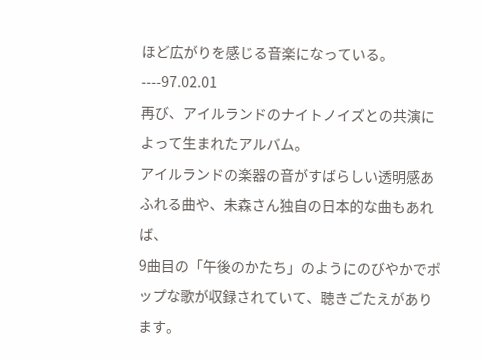ほど広がりを感じる音楽になっている。
----97.02.01
再び、アイルランドのナイトノイズとの共演によって生まれたアルバム。
アイルランドの楽器の音がすばらしい透明感あふれる曲や、未森さん独自の日本的な曲もあれば、
9曲目の「午後のかたち」のようにのびやかでポップな歌が収録されていて、聴きごたえがあります。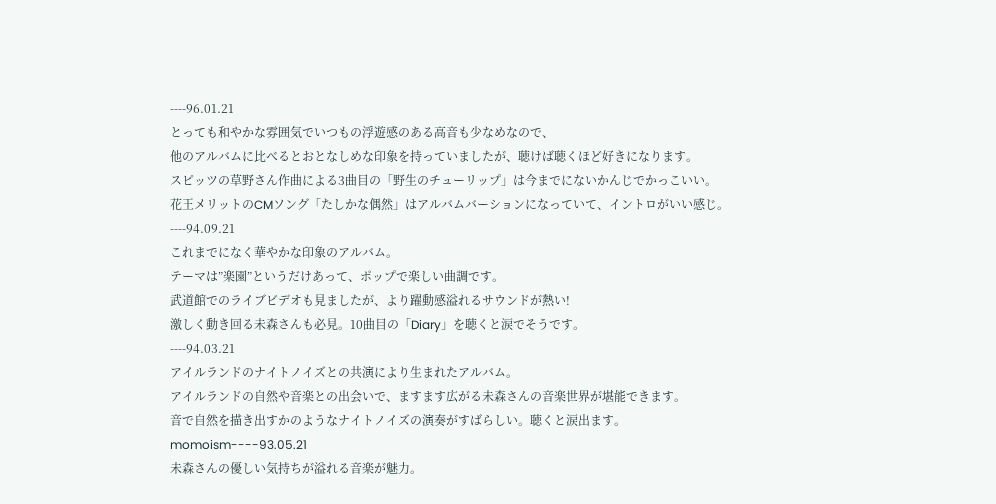----96.01.21
とっても和やかな雰囲気でいつもの浮遊感のある高音も少なめなので、
他のアルバムに比べるとおとなしめな印象を持っていましたが、聴けば聴くほど好きになります。
スピッツの草野さん作曲による3曲目の「野生のチューリップ」は今までにないかんじでかっこいい。
花王メリットのCMソング「たしかな偶然」はアルバムバーションになっていて、イントロがいい感じ。
----94.09.21
これまでになく華やかな印象のアルバム。
テーマは”楽園”というだけあって、ポップで楽しい曲調です。
武道館でのライブビデオも見ましたが、より躍動感溢れるサウンドが熱い!
激しく動き回る未森さんも必見。10曲目の「Diary」を聴くと涙でそうです。
----94.03.21
アイルランドのナイトノイズとの共演により生まれたアルバム。
アイルランドの自然や音楽との出会いで、ますます広がる未森さんの音楽世界が堪能できます。
音で自然を描き出すかのようなナイトノイズの演奏がすばらしい。聴くと涙出ます。
momoism----93.05.21
未森さんの優しい気持ちが溢れる音楽が魅力。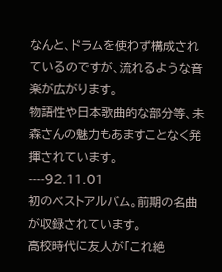なんと、ドラムを使わず構成されているのですが、流れるような音楽が広がります。
物語性や日本歌曲的な部分等、未森さんの魅力もあますことなく発揮されています。
----92.11.01
初のベストアルバム。前期の名曲が収録されています。
高校時代に友人が「これ絶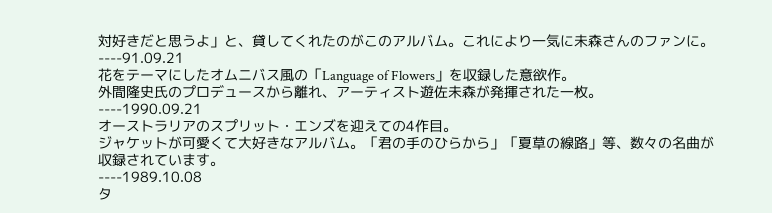対好きだと思うよ」と、貸してくれたのがこのアルバム。これにより一気に未森さんのファンに。
----91.09.21
花をテーマにしたオムニバス風の「Language of Flowers」を収録した意欲作。
外間隆史氏のプロデュースから離れ、アーティスト遊佐未森が発揮された一枚。
----1990.09.21
オーストラリアのスプリット・エンズを迎えての4作目。
ジャケットが可愛くて大好きなアルバム。「君の手のひらから」「夏草の線路」等、数々の名曲が収録されています。
----1989.10.08
タ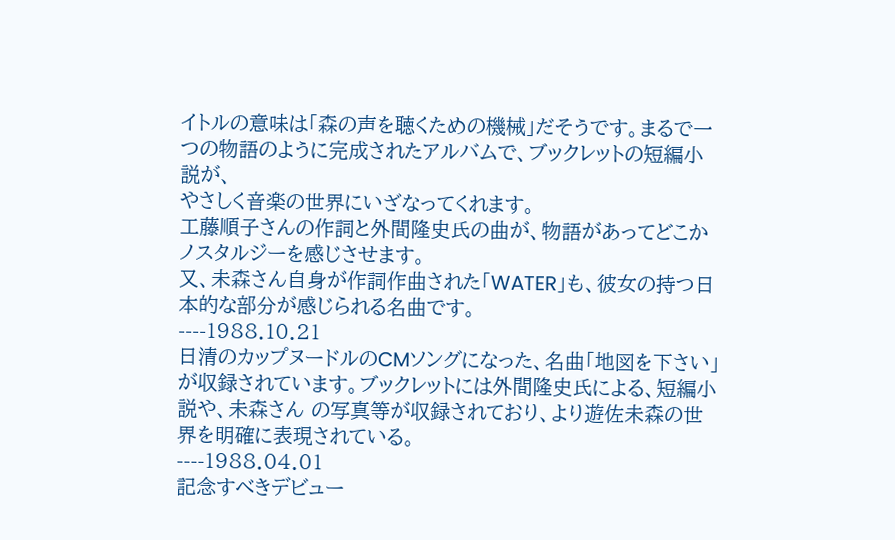イトルの意味は「森の声を聴くための機械」だそうです。まるで一つの物語のように完成されたアルバムで、ブックレットの短編小説が、
やさしく音楽の世界にいざなってくれます。
工藤順子さんの作詞と外間隆史氏の曲が、物語があってどこかノスタルジーを感じさせます。
又、未森さん自身が作詞作曲された「WATER」も、彼女の持つ日本的な部分が感じられる名曲です。
----1988.10.21
日清のカップヌードルのCMソングになった、名曲「地図を下さい」が収録されています。ブックレットには外間隆史氏による、短編小説や、未森さん の写真等が収録されており、より遊佐未森の世界を明確に表現されている。
----1988.04.01
記念すべきデビュー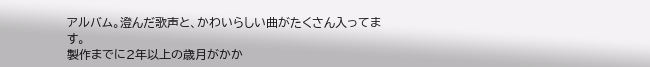アルバム。澄んだ歌声と、かわいらしい曲がたくさん入ってます。
製作までに2年以上の歳月がかか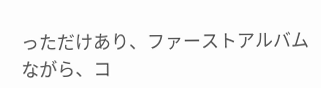っただけあり、ファーストアルバムながら、コ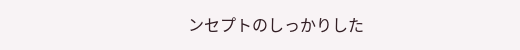ンセプトのしっかりした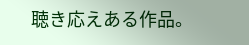聴き応えある作品。